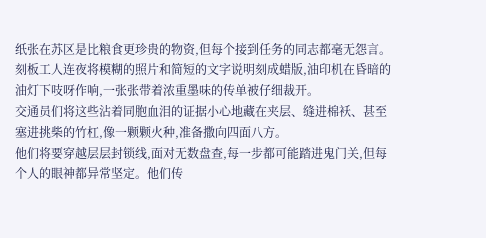纸张在苏区是比粮食更珍贵的物资,但每个接到任务的同志都毫无怨言。
刻板工人连夜将模糊的照片和简短的文字说明刻成蜡版,油印机在昏暗的油灯下吱呀作响,一张张带着浓重墨味的传单被仔细裁开。
交通员们将这些沾着同胞血泪的证据小心地藏在夹层、缝进棉袄、甚至塞进挑柴的竹杠,像一颗颗火种,准备撒向四面八方。
他们将要穿越层层封锁线,面对无数盘查,每一步都可能踏进鬼门关,但每个人的眼神都异常坚定。他们传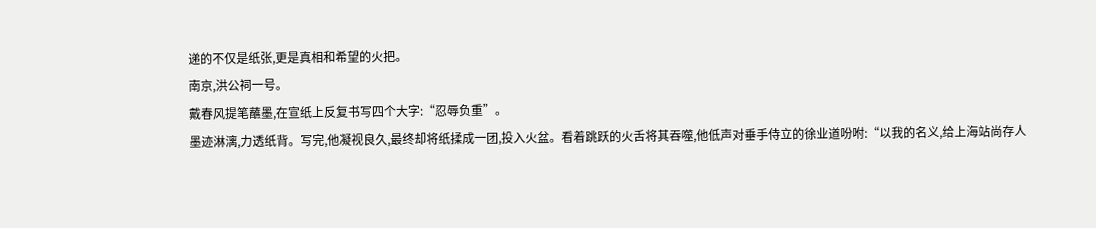递的不仅是纸张,更是真相和希望的火把。
南京,洪公祠一号。
戴春风提笔蘸墨,在宣纸上反复书写四个大字:“忍辱负重”。
墨迹淋漓,力透纸背。写完,他凝视良久,最终却将纸揉成一团,投入火盆。看着跳跃的火舌将其吞噬,他低声对垂手侍立的徐业道吩咐:“以我的名义,给上海站尚存人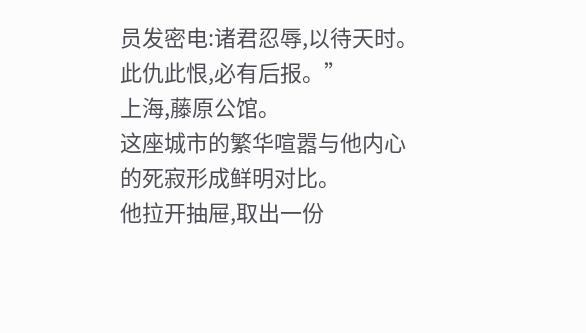员发密电:诸君忍辱,以待天时。此仇此恨,必有后报。”
上海,藤原公馆。
这座城市的繁华喧嚣与他内心的死寂形成鲜明对比。
他拉开抽屉,取出一份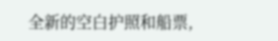全新的空白护照和船票,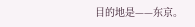目的地是——东京。